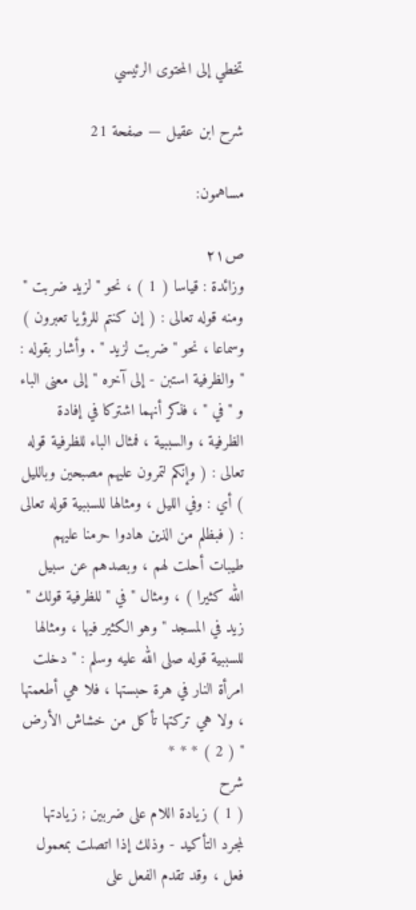تخطي إلى المحتوى الرئيسي

شرح ابن عقيل — صفحة 21

مساهمون:

ص٢١
وزائدة : قياسا ( 1 ) ، نحو " لزيد ضربت " ومنه قوله تعالى : ( إن كنتم للرؤيا تعبرون ) وسماعا ، نحو " ضربت لزيد " . وأشار بقوله : " والظرفية استبن - إلى آخره " إلى معنى الباء و " في " ، فذكر أنهما اشتركا في إفادة الظرفية ، والسببية ، فمثال الباء للظرفية قوله تعالى : ( وإنكم لتمرون عليهم مصبحين وبالليل ) أي : وفي الليل ، ومثالها للسببية قوله تعالى : ( فبظلم من الذين هادوا حرمنا عليهم طيبات أحلت لهم ، وبصدهم عن سبيل الله كثيرا ) ، ومثال " في " للظرفية قولك " زيد في المسجد " وهو الكثير فيها ، ومثالها للسببية قوله صلى الله عليه وسلم : " دخلت امرأة النار في هرة حبستها ، فلا هي أطعمتها ، ولا هي تركتها تأكل من خشاش الأرض " ( 2 ) * * *
شرح
( 1 ) زيادة اللام على ضربين ; زيادتها لمجرد التأكيد - وذلك إذا اتصلت بمعمول فعل ، وقد تقدم الفعل على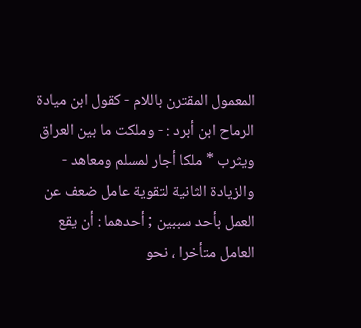المعمول المقترن باللام - كقول ابن ميادة الرماح ابن أبرد : - وملكت ما بين العراق ويثرب * ملكا أجار لمسلم ومعاهد - والزيادة الثانية لتقوية عامل ضعف عن العمل بأحد سببين ; أحدهما : أن يقع العامل متأخرا ، نحو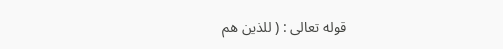قوله تعالى : ( للذين هم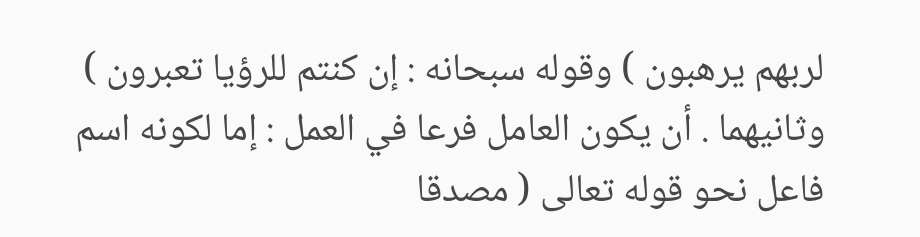لربهم يرهبون ) وقوله سبحانه : إن كنتم للرؤيا تعبرون ) وثانيهما . أن يكون العامل فرعا في العمل : إما لكونه اسم فاعل نحو قوله تعالى ( مصدقا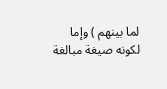لما بينهم ) وإما لكونه صيغة مبالغة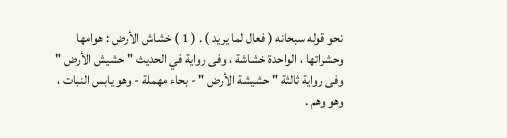نحو قوله سبحانه ( فعال لما يريد ) . ( 1 ) خشاش الأرض : هوامها وحشراتها ، الواحدة خشاشة ، وفى رواية في الحديث " حشيش الأرض " وفى رواية ثالثة " حشيشة الأرض " - بحاء مهملة - وهو يابس النبات ، وهو وهم .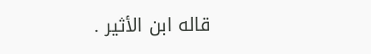قاله ابن الأثير .